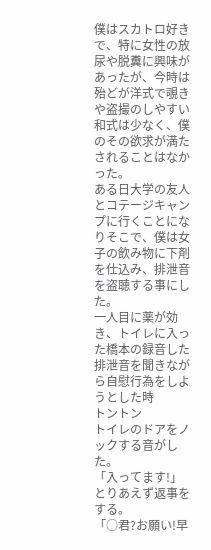僕はスカトロ好きで、特に女性の放尿や脱糞に興味があったが、今時は殆どが洋式で覗きや盗撮のしやすい和式は少なく、僕のその欲求が満たされることはなかった。
ある日大学の友人とコテージキャンプに行くことになりそこで、僕は女子の飲み物に下剤を仕込み、排泄音を盗聴する事にした。
一人目に薬が効き、トイレに入った橋本の録音した排泄音を聞きながら自慰行為をしようとした時
トントン
トイレのドアをノックする音がした。
「入ってます!」
とりあえず返事をする。
「○君?お願い!早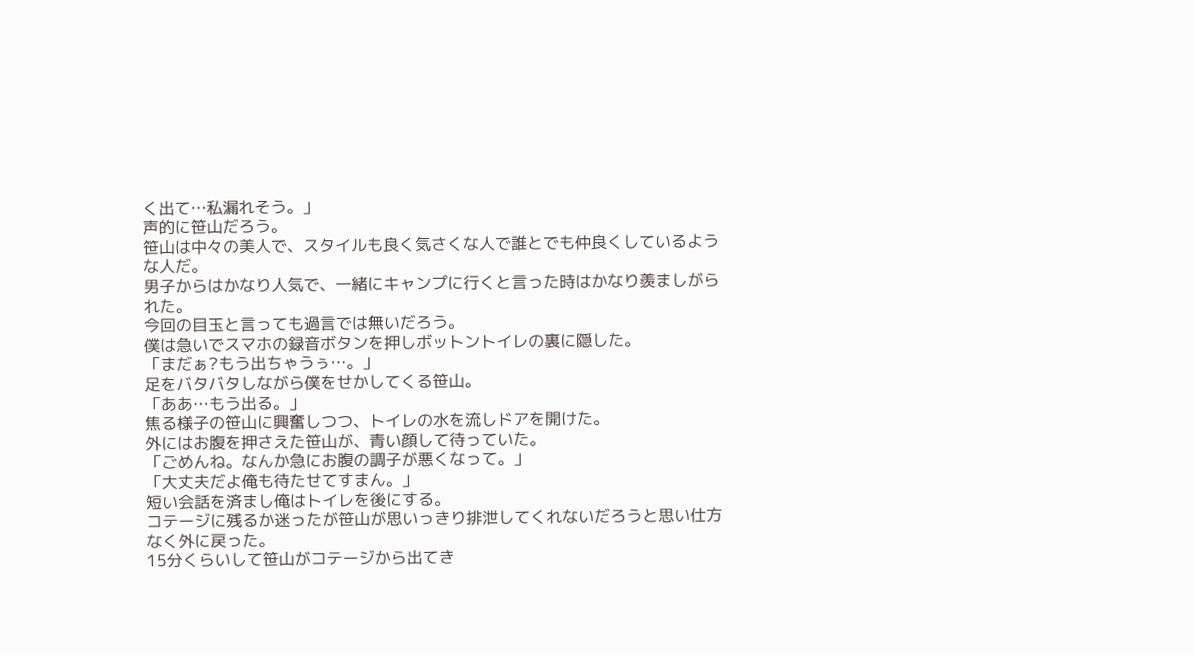く出て…私漏れそう。」
声的に笹山だろう。
笹山は中々の美人で、スタイルも良く気さくな人で誰とでも仲良くしているような人だ。
男子からはかなり人気で、一緒にキャンプに行くと言った時はかなり羨ましがられた。
今回の目玉と言っても過言では無いだろう。
僕は急いでスマホの録音ボタンを押しボットントイレの裏に隠した。
「まだぁ?もう出ちゃうぅ…。」
足をバタバタしながら僕をせかしてくる笹山。
「ああ…もう出る。」
焦る様子の笹山に興奮しつつ、トイレの水を流しドアを開けた。
外にはお腹を押さえた笹山が、青い顔して待っていた。
「ごめんね。なんか急にお腹の調子が悪くなって。」
「大丈夫だよ俺も待たせてすまん。」
短い会話を済まし俺はトイレを後にする。
コテージに残るか迷ったが笹山が思いっきり排泄してくれないだろうと思い仕方なく外に戻った。
15分くらいして笹山がコテージから出てき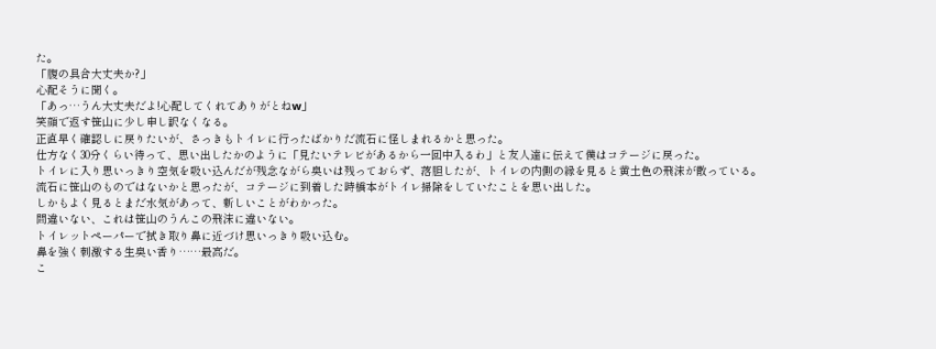た。
「腹の具合大丈夫か?」
心配そうに聞く。
「あっ…うん大丈夫だよ!心配してくれてありがとねw」
笑顔で返す笹山に少し申し訳なくなる。
正直早く確認しに戻りたいが、さっきもトイレに行ったばかりだ流石に怪しまれるかと思った。
仕方なく30分くらい待って、思い出したかのように「見たいテレビがあるから一回中入るわ」と友人達に伝えて僕はコテージに戻った。
トイレに入り思いっきり空気を吸い込んだが残念ながら臭いは残っておらず、落胆したが、トイレの内側の縁を見ると黄土色の飛沫が散っている。
流石に笹山のものではないかと思ったが、コテージに到着した時橋本がトイレ掃除をしていたことを思い出した。
しかもよく見るとまだ水気があって、新しいことがわかった。
間違いない、これは笹山のうんこの飛沫に違いない。
トイレットペーパーで拭き取り鼻に近づけ思いっきり吸い込む。
鼻を強く刺激する生臭い香り……最高だ。
こ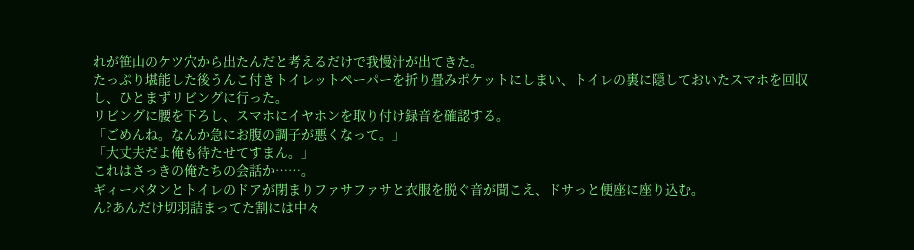れが笹山のケツ穴から出たんだと考えるだけで我慢汁が出てきた。
たっぷり堪能した後うんこ付きトイレットペーパーを折り畳みポケットにしまい、トイレの裏に隠しておいたスマホを回収し、ひとまずリビングに行った。
リビングに腰を下ろし、スマホにイヤホンを取り付け録音を確認する。
「ごめんね。なんか急にお腹の調子が悪くなって。」
「大丈夫だよ俺も待たせてすまん。」
これはさっきの俺たちの会話か……。
ギィーバタンとトイレのドアが閉まりファサファサと衣服を脱ぐ音が聞こえ、ドサっと便座に座り込む。
ん?あんだけ切羽詰まってた割には中々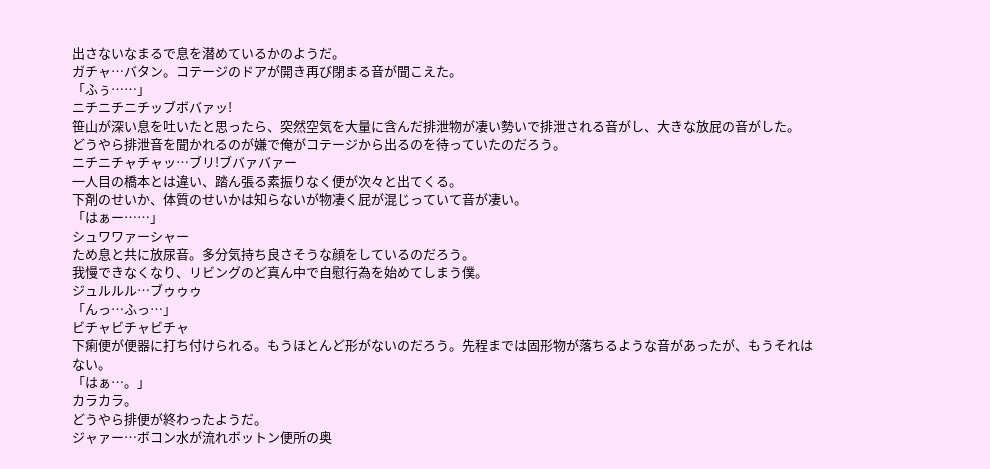出さないなまるで息を潜めているかのようだ。
ガチャ…バタン。コテージのドアが開き再び閉まる音が聞こえた。
「ふぅ……」
ニチニチニチッブボバァッ!
笹山が深い息を吐いたと思ったら、突然空気を大量に含んだ排泄物が凄い勢いで排泄される音がし、大きな放屁の音がした。
どうやら排泄音を聞かれるのが嫌で俺がコテージから出るのを待っていたのだろう。
ニチニチャチャッ…ブリ!ブバァバァー
一人目の橋本とは違い、踏ん張る素振りなく便が次々と出てくる。
下剤のせいか、体質のせいかは知らないが物凄く屁が混じっていて音が凄い。
「はぁー……」
シュワワァーシャー
ため息と共に放尿音。多分気持ち良さそうな顔をしているのだろう。
我慢できなくなり、リビングのど真ん中で自慰行為を始めてしまう僕。
ジュルルル…ブゥゥゥ
「んっ…ふっ…」
ビチャビチャビチャ
下痢便が便器に打ち付けられる。もうほとんど形がないのだろう。先程までは固形物が落ちるような音があったが、もうそれはない。
「はぁ…。」
カラカラ。
どうやら排便が終わったようだ。
ジャァー…ボコン水が流れボットン便所の奥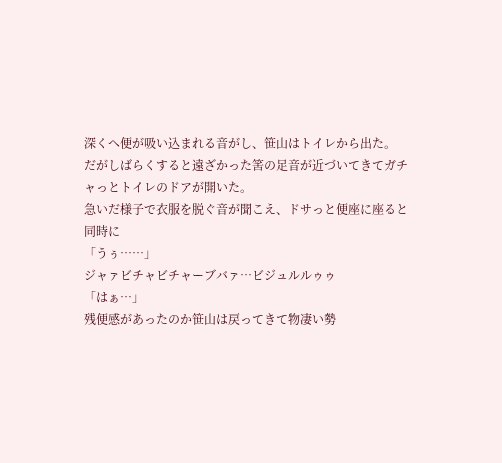深くへ便が吸い込まれる音がし、笹山はトイレから出た。
だがしばらくすると遠ざかった筈の足音が近づいてきてガチャっとトイレのドアが開いた。
急いだ様子で衣服を脱ぐ音が聞こえ、ドサっと便座に座ると同時に
「うぅ……」
ジャァビチャビチャーブバァ…ビジュルルゥゥ
「はぁ…」
残便感があったのか笹山は戻ってきて物凄い勢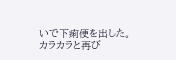いで下痢便を出した。
カラカラと再び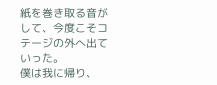紙を巻き取る音がして、今度こそコテージの外へ出ていった。
僕は我に帰り、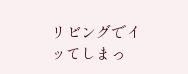リビングでイッてしまっ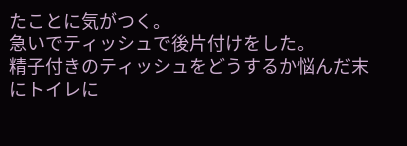たことに気がつく。
急いでティッシュで後片付けをした。
精子付きのティッシュをどうするか悩んだ末にトイレに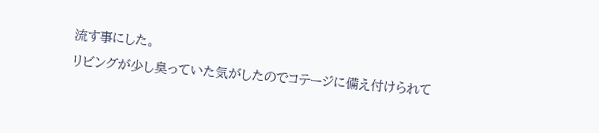流す事にした。
リビングが少し臭っていた気がしたのでコテージに備え付けられて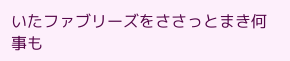いたファブリーズをささっとまき何事も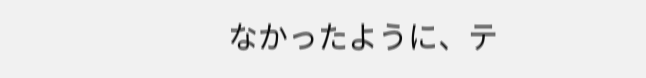なかったように、テ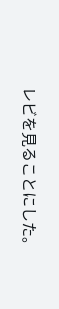レビを見ることにした。